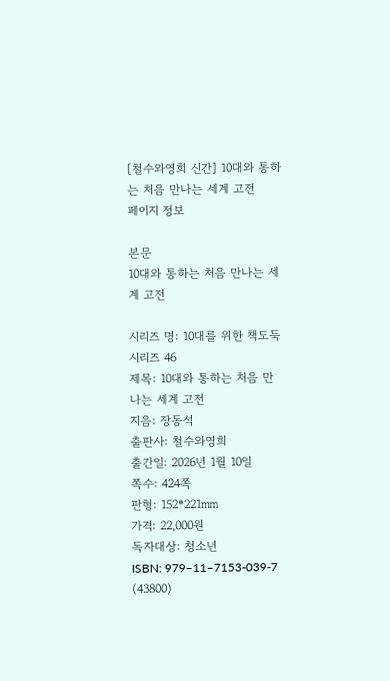[철수와영희 신간] 10대와 통하는 처음 만나는 세계 고전
페이지 정보

본문
10대와 통하는 처음 만나는 세계 고전

시리즈 명: 10대를 위한 책도둑 시리즈 46
제목: 10대와 통하는 처음 만나는 세계 고전
지음: 장동석
출판사: 철수와영희
출간일: 2026년 1월 10일
쪽수: 424쪽
판형: 152*221㎜
가격: 22,000원
독자대상: 청소년
ISBN: 979–11–7153-039-7 (43800)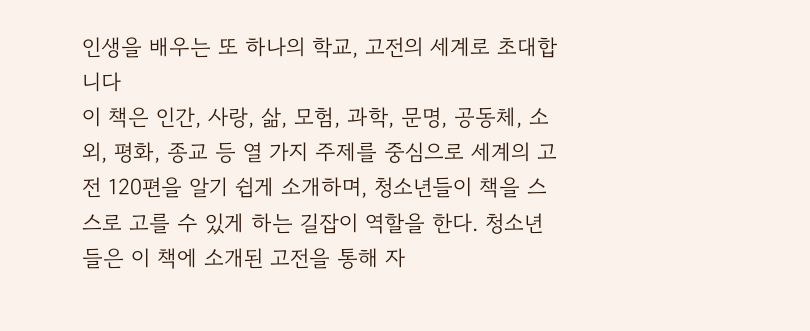인생을 배우는 또 하나의 학교, 고전의 세계로 초대합니다
이 책은 인간, 사랑, 삶, 모험, 과학, 문명, 공동체, 소외, 평화, 종교 등 열 가지 주제를 중심으로 세계의 고전 120편을 알기 쉽게 소개하며, 청소년들이 책을 스스로 고를 수 있게 하는 길잡이 역할을 한다. 청소년들은 이 책에 소개된 고전을 통해 자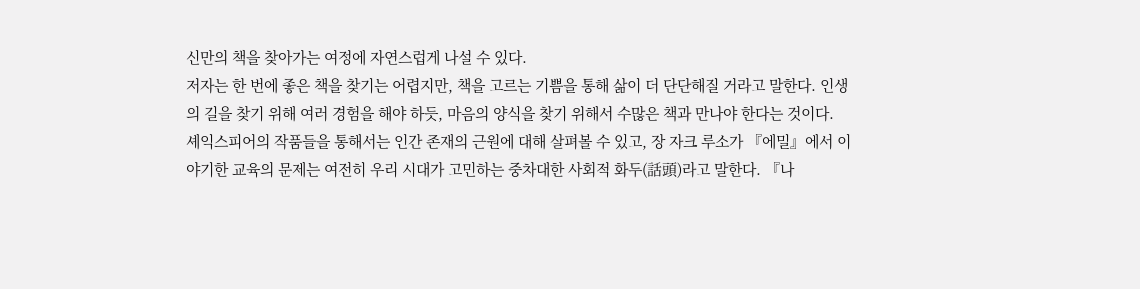신만의 책을 찾아가는 여정에 자연스럽게 나설 수 있다.
저자는 한 번에 좋은 책을 찾기는 어렵지만, 책을 고르는 기쁨을 통해 삶이 더 단단해질 거라고 말한다. 인생의 길을 찾기 위해 여러 경험을 해야 하듯, 마음의 양식을 찾기 위해서 수많은 책과 만나야 한다는 것이다.
셰익스피어의 작품들을 통해서는 인간 존재의 근원에 대해 살펴볼 수 있고, 장 자크 루소가 『에밀』에서 이야기한 교육의 문제는 여전히 우리 시대가 고민하는 중차대한 사회적 화두(話頭)라고 말한다. 『나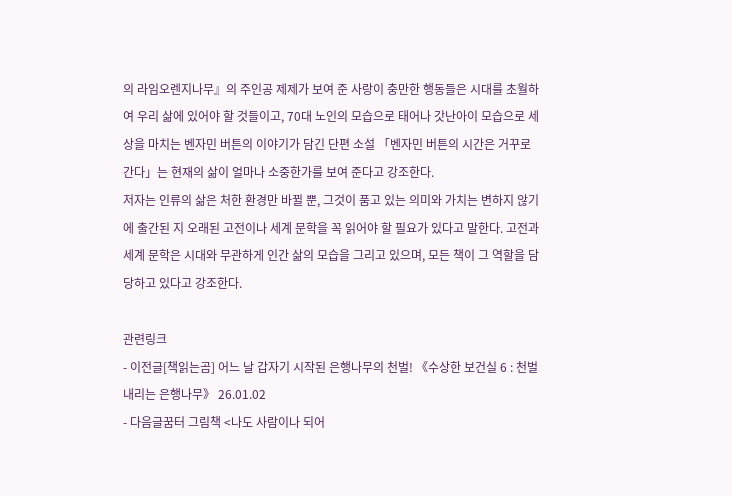의 라임오렌지나무』의 주인공 제제가 보여 준 사랑이 충만한 행동들은 시대를 초월하여 우리 삶에 있어야 할 것들이고, 70대 노인의 모습으로 태어나 갓난아이 모습으로 세상을 마치는 벤자민 버튼의 이야기가 담긴 단편 소설 「벤자민 버튼의 시간은 거꾸로 간다」는 현재의 삶이 얼마나 소중한가를 보여 준다고 강조한다.
저자는 인류의 삶은 처한 환경만 바뀔 뿐, 그것이 품고 있는 의미와 가치는 변하지 않기에 출간된 지 오래된 고전이나 세계 문학을 꼭 읽어야 할 필요가 있다고 말한다. 고전과 세계 문학은 시대와 무관하게 인간 삶의 모습을 그리고 있으며, 모든 책이 그 역할을 담당하고 있다고 강조한다.

관련링크
- 이전글[책읽는곰] 어느 날 갑자기 시작된 은행나무의 천벌! 《수상한 보건실 6 : 천벌 내리는 은행나무》 26.01.02
- 다음글꿈터 그림책 <나도 사람이나 되어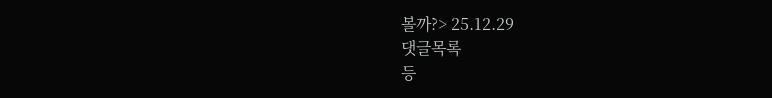볼까?> 25.12.29
댓글목록
등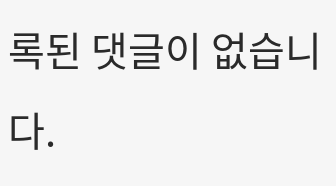록된 댓글이 없습니다.